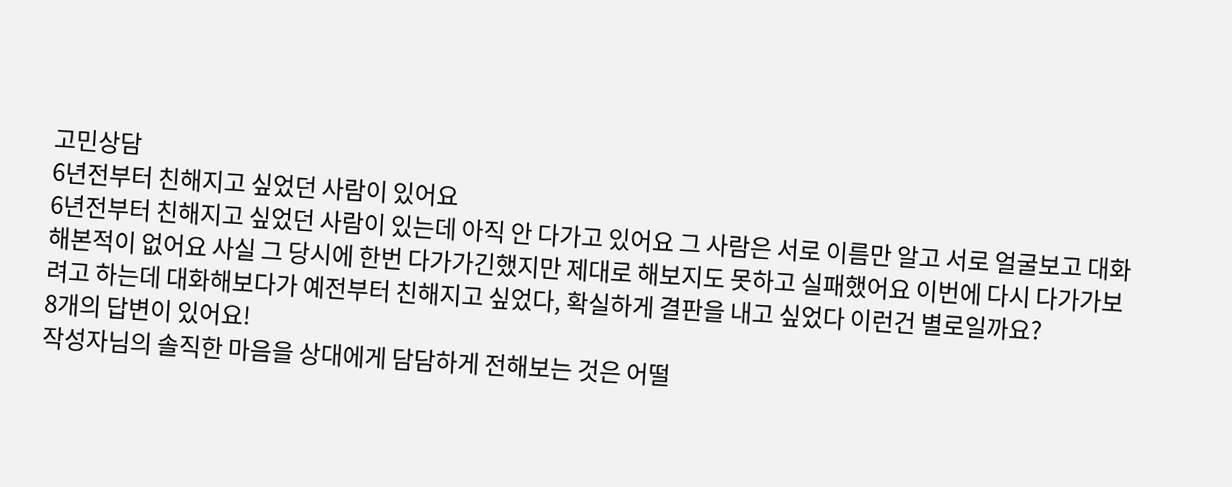고민상담
6년전부터 친해지고 싶었던 사람이 있어요
6년전부터 친해지고 싶었던 사람이 있는데 아직 안 다가고 있어요 그 사람은 서로 이름만 알고 서로 얼굴보고 대화해본적이 없어요 사실 그 당시에 한번 다가가긴했지만 제대로 해보지도 못하고 실패했어요 이번에 다시 다가가보려고 하는데 대화해보다가 예전부터 친해지고 싶었다, 확실하게 결판을 내고 싶었다 이런건 별로일까요?
8개의 답변이 있어요!
작성자님의 솔직한 마음을 상대에게 담담하게 전해보는 것은 어떨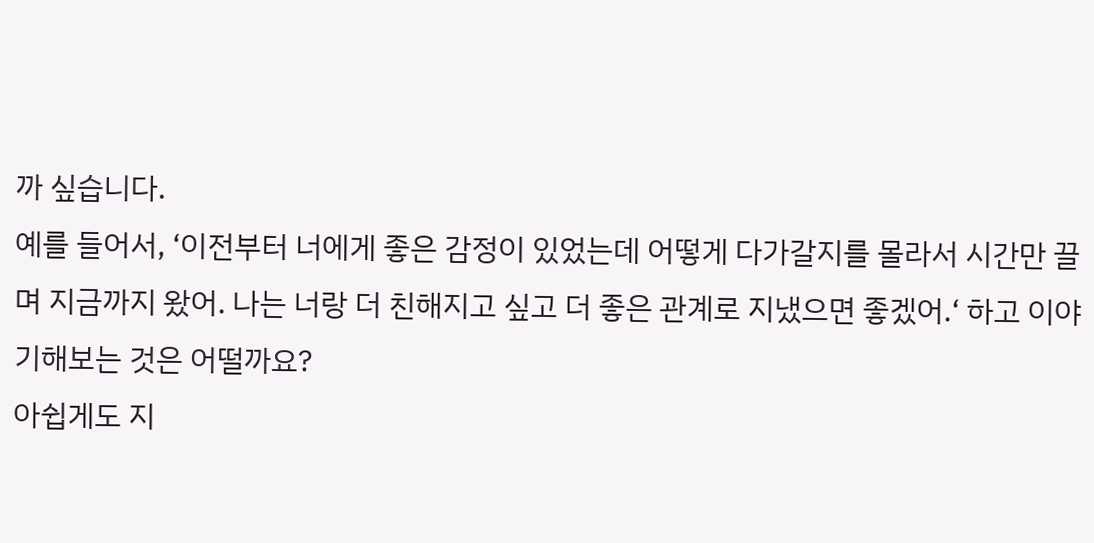까 싶습니다.
예를 들어서, ‘이전부터 너에게 좋은 감정이 있었는데 어떻게 다가갈지를 몰라서 시간만 끌며 지금까지 왔어. 나는 너랑 더 친해지고 싶고 더 좋은 관계로 지냈으면 좋겠어.‘ 하고 이야기해보는 것은 어떨까요?
아쉽게도 지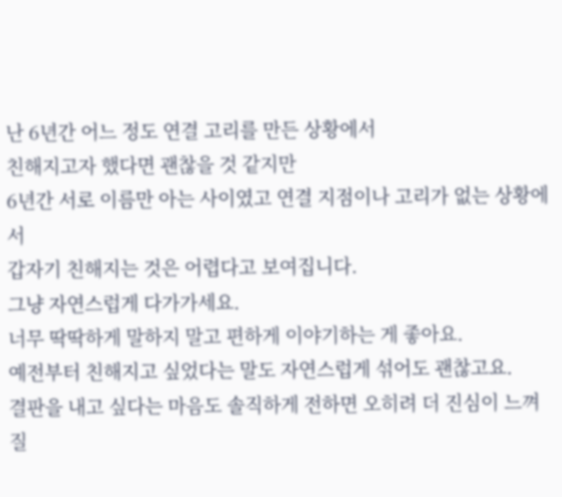난 6년간 어느 정도 연결 고리를 만든 상황에서
친해지고자 했다면 괜찮을 것 같지만
6년간 서로 이름만 아는 사이였고 연결 지점이나 고리가 없는 상황에서
갑자기 친해지는 것은 어렵다고 보여집니다.
그냥 자연스럽게 다가가세요.
너무 딱딱하게 말하지 말고 편하게 이야기하는 게 좋아요.
예전부터 친해지고 싶었다는 말도 자연스럽게 섞어도 괜찮고요.
결판을 내고 싶다는 마음도 솔직하게 전하면 오히려 더 진심이 느껴질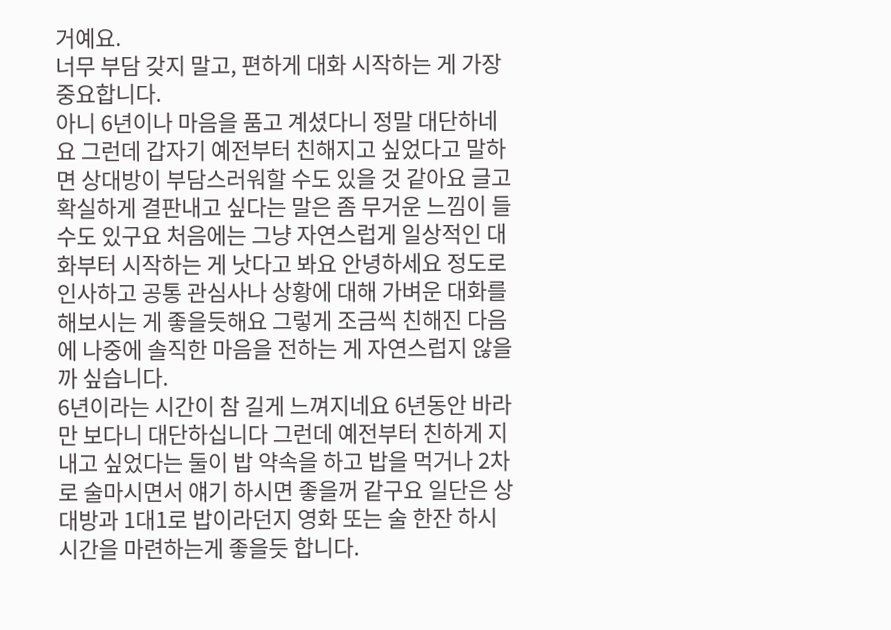거예요.
너무 부담 갖지 말고, 편하게 대화 시작하는 게 가장 중요합니다.
아니 6년이나 마음을 품고 계셨다니 정말 대단하네요 그런데 갑자기 예전부터 친해지고 싶었다고 말하면 상대방이 부담스러워할 수도 있을 것 같아요 글고 확실하게 결판내고 싶다는 말은 좀 무거운 느낌이 들 수도 있구요 처음에는 그냥 자연스럽게 일상적인 대화부터 시작하는 게 낫다고 봐요 안녕하세요 정도로 인사하고 공통 관심사나 상황에 대해 가벼운 대화를 해보시는 게 좋을듯해요 그렇게 조금씩 친해진 다음에 나중에 솔직한 마음을 전하는 게 자연스럽지 않을까 싶습니다.
6년이라는 시간이 참 길게 느껴지네요 6년동안 바라만 보다니 대단하십니다 그런데 예전부터 친하게 지내고 싶었다는 둘이 밥 약속을 하고 밥을 먹거나 2차로 술마시면서 얘기 하시면 좋을꺼 같구요 일단은 상대방과 1대1로 밥이라던지 영화 또는 술 한잔 하시 시간을 마련하는게 좋을듯 합니다.